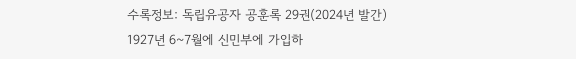수록정보: 독립유공자 공훈록 29권(2024년 발간)
1927년 6~7월에 신민부에 가입하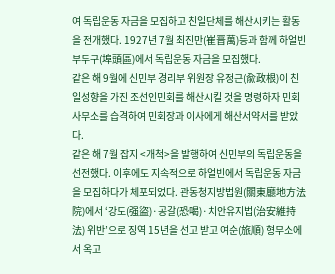여 독립운동 자금을 모집하고 친일단체를 해산시키는 활동을 전개했다. 1927년 7월 최진만(崔晋萬)등과 함께 하얼빈 부두구(埠頭區)에서 독립운동 자금을 모집했다.
같은 해 9월에 신민부 경리부 위원장 유정근(兪政根)이 친일성향을 가진 조선인민회를 해산시킬 것을 명령하자 민회 사무소를 습격하여 민회장과 이사에게 해산서약서를 받았다.
같은 해 7월 잡지 <개척>을 발행하여 신민부의 독립운동을 선전했다. 이후에도 지속적으로 하얼빈에서 독립운동 자금을 모집하다가 체포되었다. 관동청지방법원(關東廳地方法院)에서 ‘강도(强盜)·공갈(恐喝)·치안유지법(治安維持法) 위반’으로 징역 15년을 선고 받고 여순(旅順) 형무소에서 옥고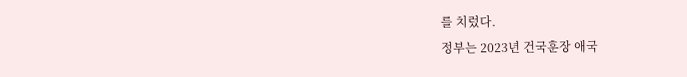를 치렀다.
정부는 2023년 건국훈장 애국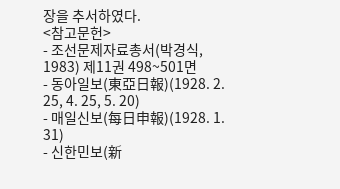장을 추서하였다.
<참고문헌>
- 조선문제자료총서(박경식, 1983) 제11권 498~501면
- 동아일보(東亞日報)(1928. 2. 25, 4. 25, 5. 20)
- 매일신보(每日申報)(1928. 1. 31)
- 신한민보(新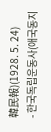韓民報)(1928. 5. 24)
- 한국독립운동사(애국동지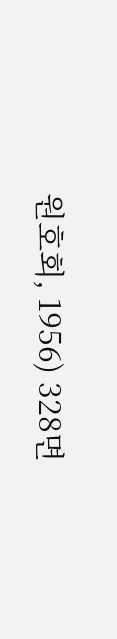원호회, 1956) 328면